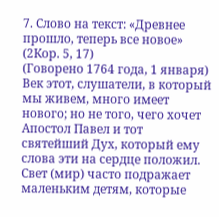7. Слово на текст: «Древнее прошло, теперь все новое» (2Кор. 5, 17)
(Говорено 1764 года, 1 января)
Век этот, слушатели, в который мы живем, много имеет нового; но не того, чего хочет Апостол Павел и тот святейший Дух, который ему слова эти на сердце положил. Свет (мир) часто подражает маленьким детям, которые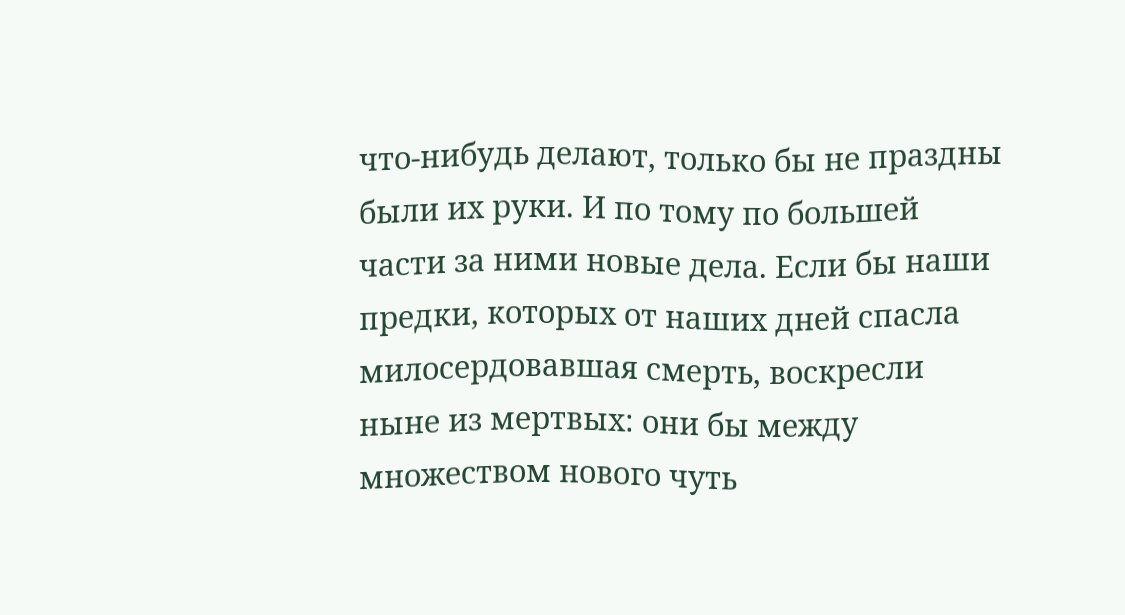что-нибудь делают, только бы не праздны были их руки. И по тому по большей части за ними новые дела. Если бы наши предки, которых от наших дней спасла милосердовавшая смерть, воскресли ныне из мертвых: они бы между множеством нового чуть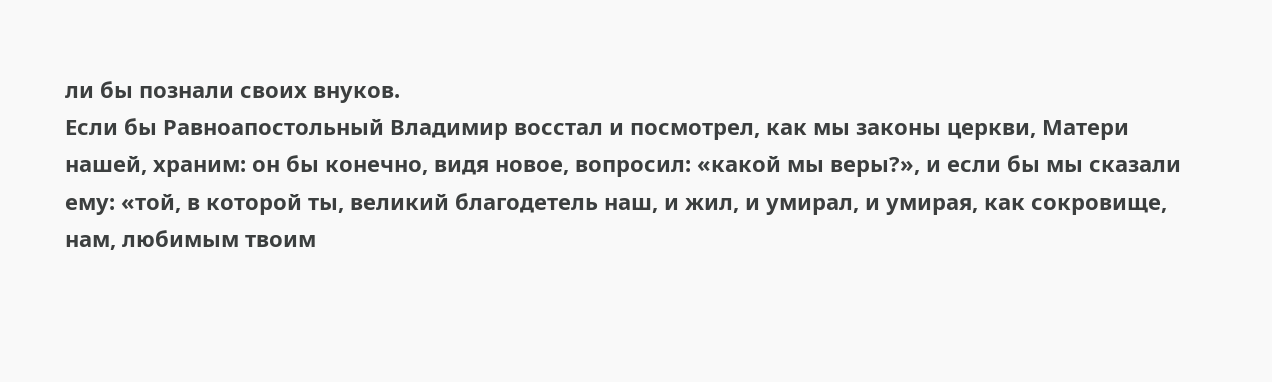ли бы познали своих внуков.
Если бы Равноапостольный Владимир восстал и посмотрел, как мы законы церкви, Матери нашей, храним: он бы конечно, видя новое, вопросил: «какой мы веры?», и если бы мы сказали ему: «той, в которой ты, великий благодетель наш, и жил, и умирал, и умирая, как сокровище, нам, любимым твоим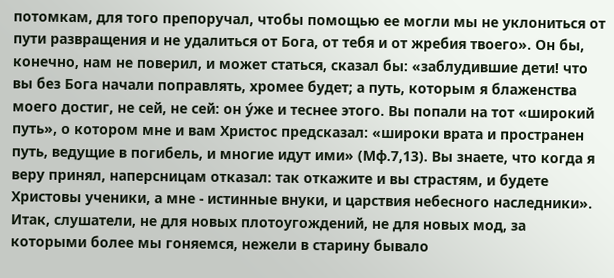потомкам, для того препоручал, чтобы помощью ее могли мы не уклониться от пути развращения и не удалиться от Бога, от тебя и от жребия твоего». Он бы, конечно, нам не поверил, и может статься, сказал бы: «заблудившие дети! что вы без Бога начали поправлять, хромее будет; а путь, которым я блаженства моего достиг, не сей, не сей: он у́же и теснее этого. Вы попали на тот «широкий путь», о котором мне и вам Христос предсказал: «широки врата и пространен путь, ведущие в погибель, и многие идут ими» (Мф.7,13). Вы знаете, что когда я веру принял, наперсницам отказал: так откажите и вы страстям, и будете Христовы ученики, а мне - истинные внуки, и царствия небесного наследники».
Итак, слушатели, не для новых плотоугождений, не для новых мод, за которыми более мы гоняемся, нежели в старину бывало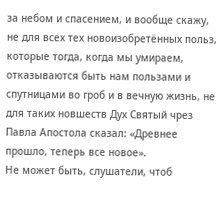за небом и спасением, и вообще скажу, не для всех тех новоизобретённых польз, которые тогда, когда мы умираем, отказываются быть нам пользами и спутницами во гроб и в вечную жизнь, не для таких новшеств Дух Святый чрез Павла Апостола сказал: «Древнее прошло, теперь все новое».
Не может быть, слушатели, чтоб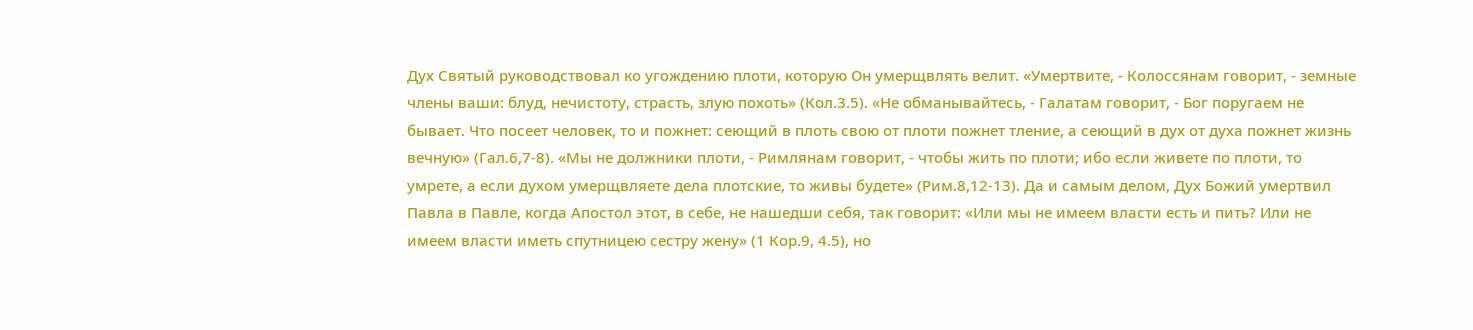Дух Святый руководствовал ко угождению плоти, которую Он умерщвлять велит. «Умертвите, - Колоссянам говорит, - земные члены ваши: блуд, нечистоту, страсть, злую похоть» (Кол.3.5). «Не обманывайтесь, - Галатам говорит, - Бог поругаем не бывает. Что посеет человек, то и пожнет: сеющий в плоть свою от плоти пожнет тление, а сеющий в дух от духа пожнет жизнь вечную» (Гал.6,7-8). «Мы не должники плоти, - Римлянам говорит, - чтобы жить по плоти; ибо если живете по плоти, то умрете, а если духом умерщвляете дела плотские, то живы будете» (Рим.8,12-13). Да и самым делом, Дух Божий умертвил Павла в Павле, когда Апостол этот, в себе, не нашедши себя, так говорит: «Или мы не имеем власти есть и пить? Или не имеем власти иметь спутницею сестру жену» (1 Кор.9, 4.5), но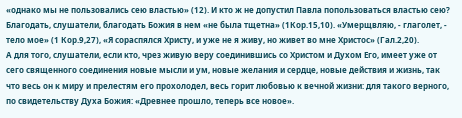«однако мы не пользовались сею властью» (12). И кто ж не допустил Павла попользоваться властью сею? Благодать, слушатели, благодать Божия в нем «не была тщетна» (1Кор.15,10). «Умерщвляю, - глаголет, - тело мое» (1 Кор.9,27), «Я сораспялся Христу, и уже не я живу, но живет во мне Христос» (Гал.2,20).
А для того, слушатели, если кто, чрез живую веру соединившись со Христом и Духом Его, имеет уже от сего священного соединения новые мысли и ум, новые желания и сердце, новые действия и жизнь, так что весь он к миру и прелестям его прохолодел, весь горит любовью к вечной жизни: для такого верного, по свидетельству Духа Божия: «Древнее прошло, теперь все новое».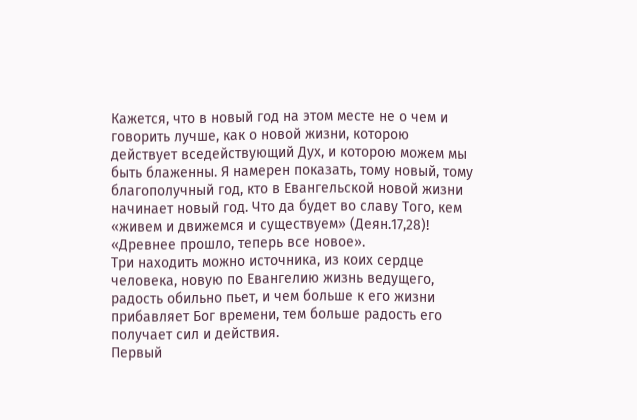Кажется, что в новый год на этом месте не о чем и говорить лучше, как о новой жизни, которою действует вседействующий Дух, и которою можем мы быть блаженны. Я намерен показать, тому новый, тому благополучный год, кто в Евангельской новой жизни начинает новый год. Что да будет во славу Того, кем «живем и движемся и существуем» (Деян.17,28)! «Древнее прошло, теперь все новое».
Три находить можно источника, из коих сердце человека, новую по Евангелию жизнь ведущего, радость обильно пьет, и чем больше к его жизни прибавляет Бог времени, тем больше радость его получает сил и действия.
Первый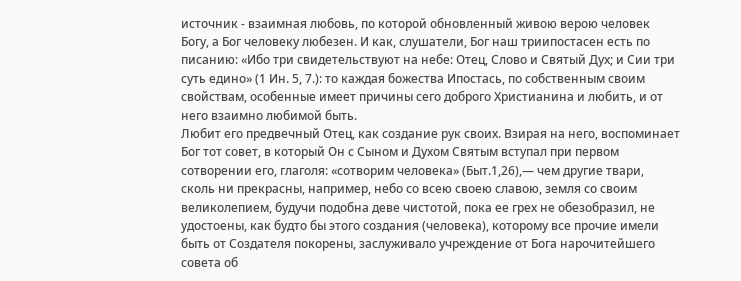источник - взаимная любовь, по которой обновленный живою верою человек Богу, а Бог человеку любезен. И как, слушатели, Бог наш триипостасен есть по писанию: «Ибо три свидетельствуют на небе: Отец, Слово и Святый Дух; и Сии три суть едино» (1 Ин. 5, 7.): то каждая божества Ипостась, по собственным своим свойствам, особенные имеет причины сего доброго Христианина и любить, и от него взаимно любимой быть.
Любит его предвечный Отец, как создание рук своих. Взирая на него, воспоминает Бог тот совет, в который Он с Сыном и Духом Святым вступал при первом сотворении его, глаголя: «сотворим человека» (Быт.1,26),— чем другие твари, сколь ни прекрасны, например, небо со всею своею славою, земля со своим великолепием, будучи подобна деве чистотой, пока ее грех не обезобразил, не удостоены, как будто бы этого создания (человека), которому все прочие имели быть от Создателя покорены, заслуживало учреждение от Бога нарочитейшего совета об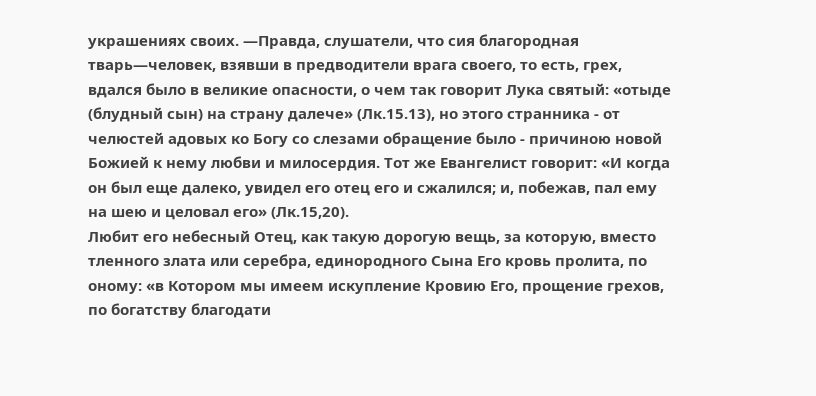украшениях своих. ―Правда, слушатели, что сия благородная тварь—человек, взявши в предводители врага своего, то есть, грех, вдался было в великие опасности, о чем так говорит Лука святый: «отыде (блудный сын) на страну далече» (Лк.15.13), но этого странника - от челюстей адовых ко Богу со слезами обращение было - причиною новой Божией к нему любви и милосердия. Тот же Евангелист говорит: «И когда он был еще далеко, увидел его отец его и сжалился; и, побежав, пал ему на шею и целовал его» (Лк.15,20).
Любит его небесный Отец, как такую дорогую вещь, за которую, вместо тленного злата или серебра, единородного Сына Его кровь пролита, по оному: «в Котором мы имеем искупление Кровию Его, прощение грехов, по богатству благодати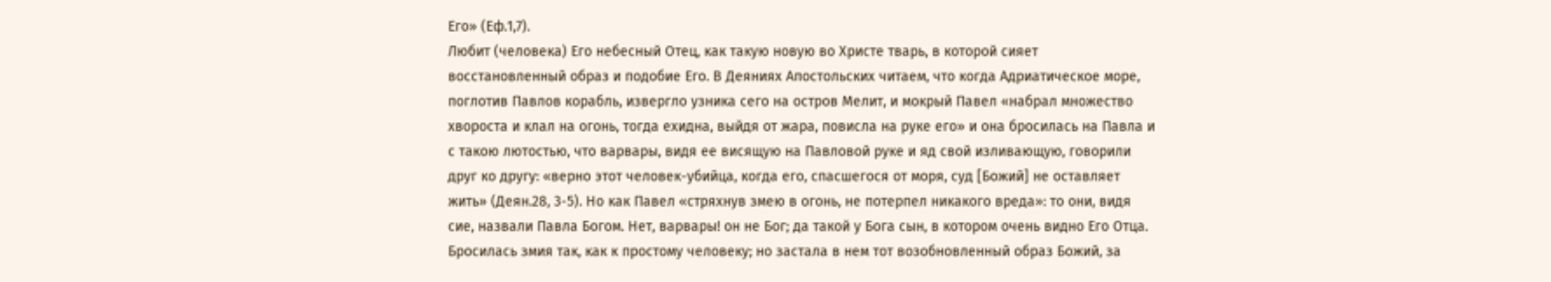Его» (Еф.1,7).
Любит (человека) Его небесный Отец, как такую новую во Христе тварь, в которой сияет восстановленный образ и подобие Его. В Деяниях Апостольских читаем, что когда Адриатическое море, поглотив Павлов корабль, извергло узника сего на остров Мелит, и мокрый Павел «набрал множество хвороста и клал на огонь, тогда ехидна, выйдя от жара, повисла на руке его» и она бросилась на Павла и с такою лютостью, что варвары, видя ее висящую на Павловой руке и яд свой изливающую, говорили друг ко другу: «верно этот человек-убийца, когда его, спасшегося от моря, суд [Божий] не оставляет жить» (Деян.28, 3-5). Но как Павел «стряхнув змею в огонь, не потерпел никакого вреда»: то они, видя сие, назвали Павла Богом. Нет, варвары! он не Бог; да такой у Бога сын, в котором очень видно Его Отца. Бросилась змия так, как к простому человеку; но застала в нем тот возобновленный образ Божий, за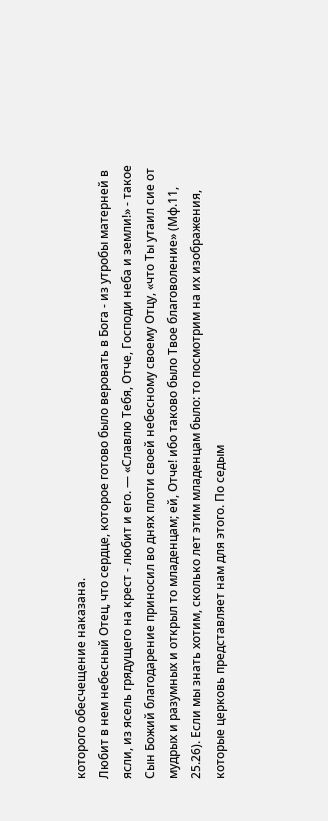которого обесчещение наказана.
Любит в нем небесный Отец, что сердце, которое готово было веровать в Бога - из утробы матерней в ясли, из ясель грядущего на крест - любит и его. ― «Славлю Тебя, Отче, Господи неба и земли!» - такое Сын Божий благодарение приносил во днях плоти своей небесному своему Отцу, «что Ты утаил сие от мудрых и разумных и открыл то младенцам; ей, Отче! ибо таково было Твое благоволение» (Мф.11, 25.26). Если мы знать хотим, сколько лет этим младенцам было: то посмотрим на их изображения, которые церковь представляет нам для этого. По седым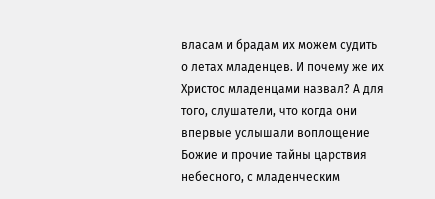власам и брадам их можем судить о летах младенцев. И почему же их Христос младенцами назвал? А для того, слушатели, что когда они впервые услышали воплощение Божие и прочие тайны царствия небесного, с младенческим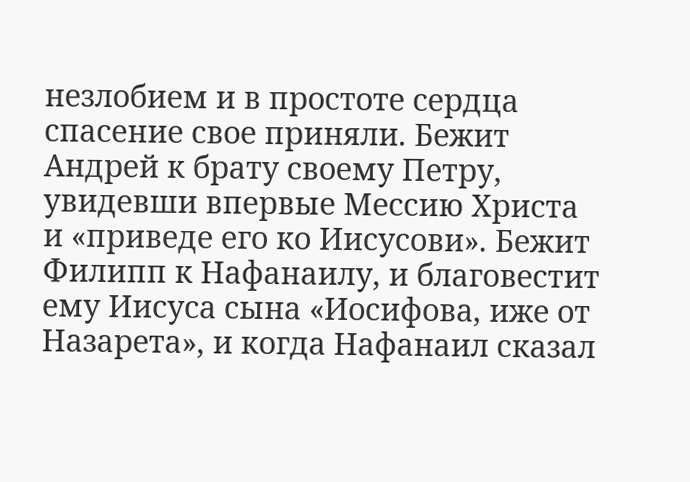незлобием и в простоте сердца спасение свое приняли. Бежит Андрей к брату своему Петру, увидевши впервые Мессию Христа и «приведе его ко Иисусови». Бежит Филипп к Нафанаилу, и благовестит ему Иисуса сына «Иосифова, иже от Назарета», и когда Нафанаил сказал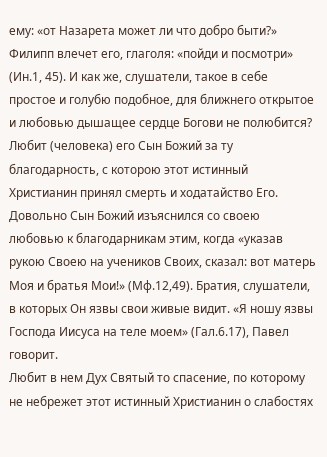ему: «от Назарета может ли что добро быти?» Филипп влечет его, глаголя: «пойди и посмотри» (Ин.1, 45). И как же, слушатели, такое в себе простое и голубю подобное, для ближнего открытое и любовью дышащее сердце Богови не полюбится?
Любит (человека) его Сын Божий за ту благодарность, с которою этот истинный Христианин принял смерть и ходатайство Его. Довольно Сын Божий изъяснился со своею любовью к благодарникам этим, когда «указав рукою Своею на учеников Своих, сказал: вот матерь Моя и братья Мои!» (Мф.12,49). Братия, слушатели, в которых Он язвы свои живые видит. «Я ношу язвы Господа Иисуса на теле моем» (Гал.6.17), Павел говорит.
Любит в нем Дух Святый то спасение, по которому не небрежет этот истинный Христианин о слабостях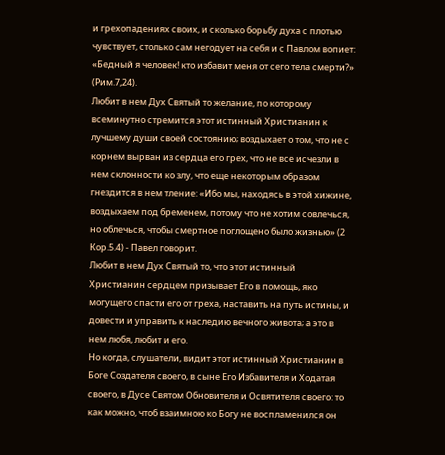и грехопадениях своих, и сколько борьбу духа с плотью чувствует, столько сам негодует на себя и с Павлом вопиет: «Бедный я человек! кто избавит меня от сего тела смерти?» (Рим.7,24).
Любит в нем Дух Святый то желание, по которому всеминутно стремится этот истинный Христианин к лучшему души своей состоянию; воздыхает о том, что не с корнем вырван из сердца его грех, что не все исчезли в нем склонности ко злу, что еще некоторым образом гнездится в нем тление: «Ибо мы, находясь в этой хижине, воздыхаем под бременем, потому что не хотим совлечься, но облечься, чтобы смертное поглощено было жизнью» (2 Кор.5.4) - Павел говорит.
Любит в нем Дух Святый то, что этот истинный Христианин сердцем призывает Его в помощь, яко могущего спасти его от греха, наставить на путь истины, и довести и управить к наследию вечного живота; а это в нем любя, любит и его.
Но когда, слушатели, видит этот истинный Христианин в Боге Создателя своего, в сыне Его Избавителя и Ходатая своего, в Дусе Святом Обновителя и Освятителя своего: то как можно, чтоб взаимною ко Богу не воспламенился он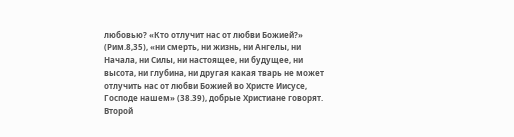любовью? «Кто отлучит нас от любви Божией?» (Рим.8,35), «ни смерть, ни жизнь, ни Ангелы, ни Начала, ни Силы, ни настоящее, ни будущее, ни высота, ни глубина, ни другая какая тварь не может отлучить нас от любви Божией во Христе Иисусе, Господе нашем» (38.39), добрые Христиане говорят.
Второй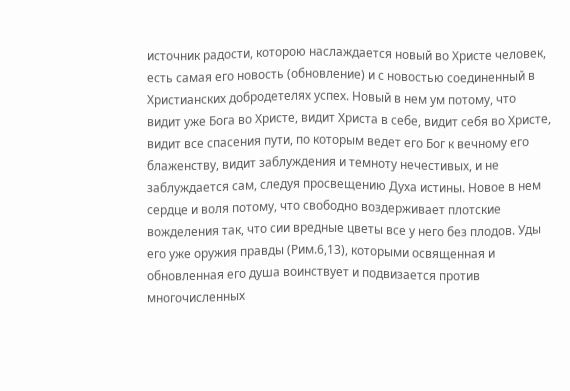источник радости, которою наслаждается новый во Христе человек, есть самая его новость (обновление) и с новостью соединенный в Христианских добродетелях успех. Новый в нем ум потому, что видит уже Бога во Христе, видит Христа в себе, видит себя во Христе, видит все спасения пути, по которым ведет его Бог к вечному его блаженству, видит заблуждения и темноту нечестивых, и не заблуждается сам, следуя просвещению Духа истины. Новое в нем сердце и воля потому, что свободно воздерживает плотские вожделения так, что сии вредные цветы все у него без плодов. Уды его уже оружия правды (Рим.6,13), которыми освященная и обновленная его душа воинствует и подвизается против многочисленных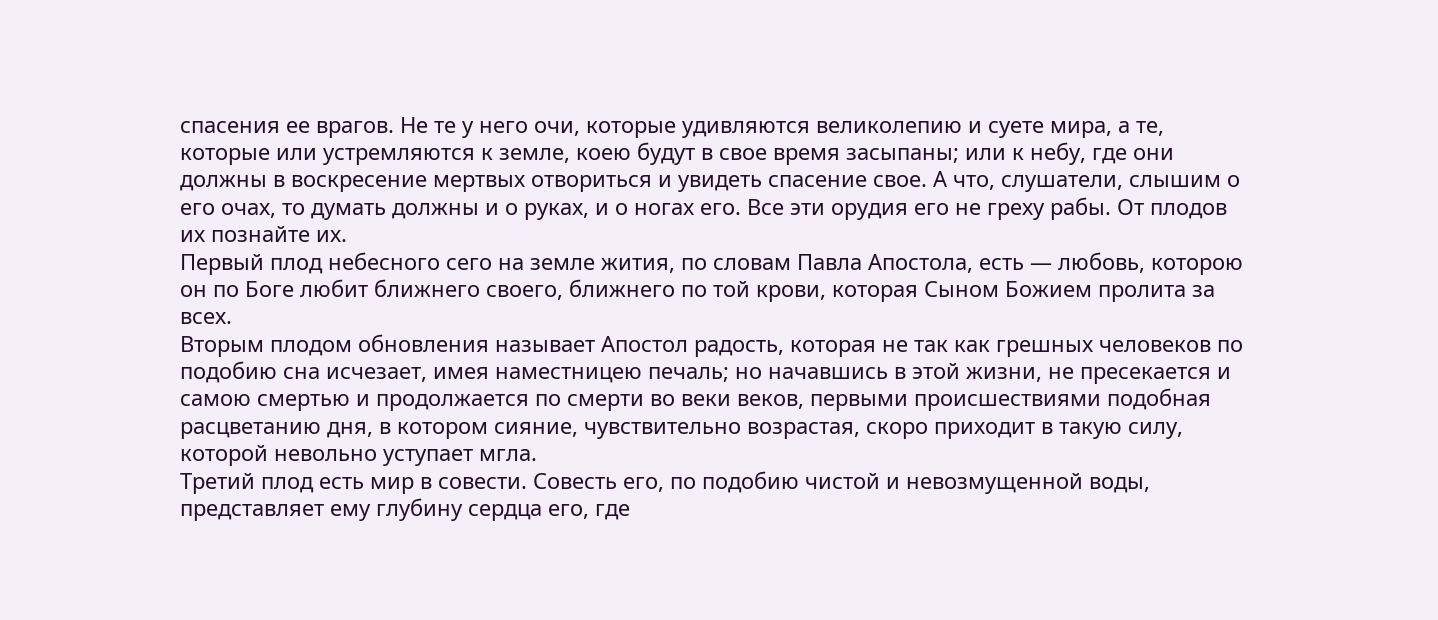спасения ее врагов. Не те у него очи, которые удивляются великолепию и суете мира, а те, которые или устремляются к земле, коею будут в свое время засыпаны; или к небу, где они должны в воскресение мертвых отвориться и увидеть спасение свое. А что, слушатели, слышим о его очах, то думать должны и о руках, и о ногах его. Все эти орудия его не греху рабы. От плодов их познайте их.
Первый плод небесного сего на земле жития, по словам Павла Апостола, есть — любовь, которою он по Боге любит ближнего своего, ближнего по той крови, которая Сыном Божием пролита за всех.
Вторым плодом обновления называет Апостол радость, которая не так как грешных человеков по подобию сна исчезает, имея наместницею печаль; но начавшись в этой жизни, не пресекается и самою смертью и продолжается по смерти во веки веков, первыми происшествиями подобная расцветанию дня, в котором сияние, чувствительно возрастая, скоро приходит в такую силу, которой невольно уступает мгла.
Третий плод есть мир в совести. Совесть его, по подобию чистой и невозмущенной воды, представляет ему глубину сердца его, где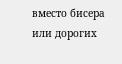вместо бисера или дорогих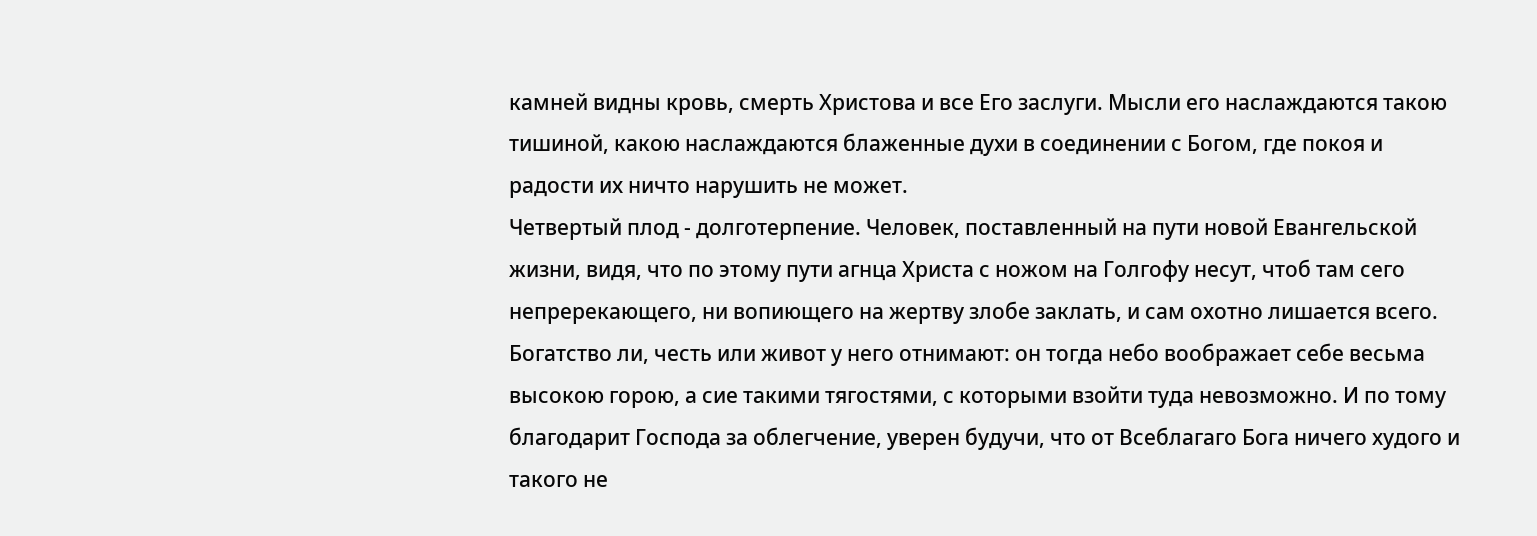камней видны кровь, смерть Христова и все Его заслуги. Мысли его наслаждаются такою тишиной, какою наслаждаются блаженные духи в соединении с Богом, где покоя и радости их ничто нарушить не может.
Четвертый плод - долготерпение. Человек, поставленный на пути новой Евангельской жизни, видя, что по этому пути агнца Христа с ножом на Голгофу несут, чтоб там сего непререкающего, ни вопиющего на жертву злобе заклать, и сам охотно лишается всего. Богатство ли, честь или живот у него отнимают: он тогда небо воображает себе весьма высокою горою, а сие такими тягостями, с которыми взойти туда невозможно. И по тому благодарит Господа за облегчение, уверен будучи, что от Всеблагаго Бога ничего худого и такого не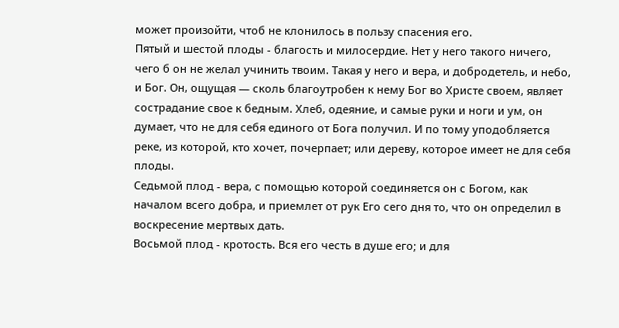может произойти, чтоб не клонилось в пользу спасения его.
Пятый и шестой плоды - благость и милосердие. Нет у него такого ничего, чего б он не желал учинить твоим. Такая у него и вера, и добродетель, и небо, и Бог. Он, ощущая — сколь благоутробен к нему Бог во Христе своем, являет сострадание свое к бедным. Хлеб, одеяние, и самые руки и ноги и ум, он думает, что не для себя единого от Бога получил. И по тому уподобляется реке, из которой, кто хочет, почерпает; или дереву, которое имеет не для себя плоды.
Седьмой плод - вера, с помощью которой соединяется он с Богом, как началом всего добра, и приемлет от рук Его сего дня то, что он определил в воскресение мертвых дать.
Восьмой плод - кротость. Вся его честь в душе его; и для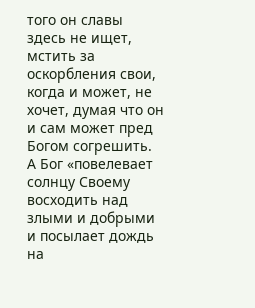того он славы здесь не ищет, мстить за оскорбления свои, когда и может, не хочет, думая что он и сам может пред Богом согрешить. А Бог «повелевает солнцу Своему восходить над злыми и добрыми и посылает дождь на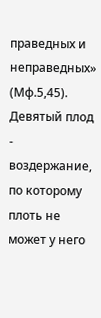праведных и неправедных» (Мф.5,45).
Девятый плод - воздержание, по которому плоть не может у него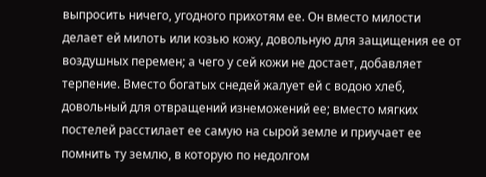выпросить ничего, угодного прихотям ее. Он вместо милости делает ей милоть или козью кожу, довольную для защищения ее от воздушных перемен; а чего у сей кожи не достает, добавляет терпение. Вместо богатых снедей жалует ей с водою хлеб, довольный для отвращений изнеможений ее; вместо мягких постелей расстилает ее самую на сырой земле и приучает ее помнить ту землю, в которую по недолгом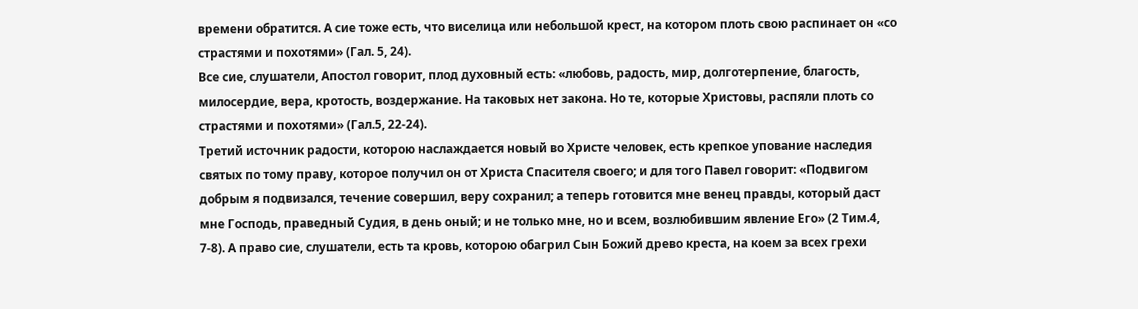времени обратится. А сие тоже есть, что виселица или небольшой крест, на котором плоть свою распинает он «со страстями и похотями» (Гал. 5, 24).
Все сие, слушатели, Апостол говорит, плод духовный есть: «любовь, радость, мир, долготерпение, благость, милосердие, вера, кротость, воздержание. На таковых нет закона. Но те, которые Христовы, распяли плоть со страстями и похотями» (Гал.5, 22-24).
Третий источник радости, которою наслаждается новый во Христе человек, есть крепкое упование наследия святых по тому праву, которое получил он от Христа Спасителя своего; и для того Павел говорит: «Подвигом добрым я подвизался, течение совершил, веру сохранил; а теперь готовится мне венец правды, который даст мне Господь, праведный Судия, в день оный; и не только мне, но и всем, возлюбившим явление Его» (2 Тим.4, 7-8). А право cиe, слушатели, есть та кровь, которою обагрил Сын Божий древо креста, на коем за всех грехи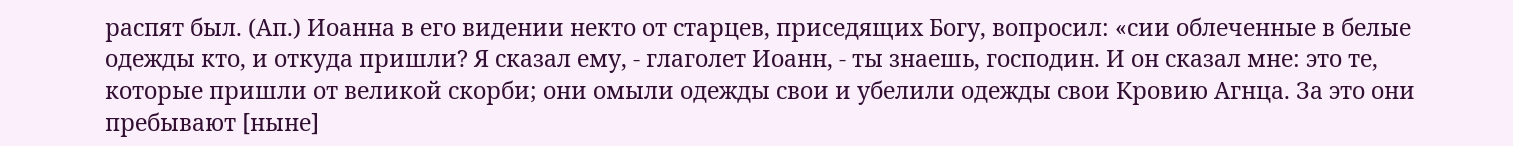распят был. (Ап.) Иоанна в его видении некто от старцев, приседящих Богу, вопросил: «сии облеченные в белые одежды кто, и откуда пришли? Я сказал ему, - глаголет Иоанн, - ты знаешь, господин. И он сказал мне: это те, которые пришли от великой скорби; они омыли одежды свои и убелили одежды свои Кровию Агнца. За это они пребывают [ныне]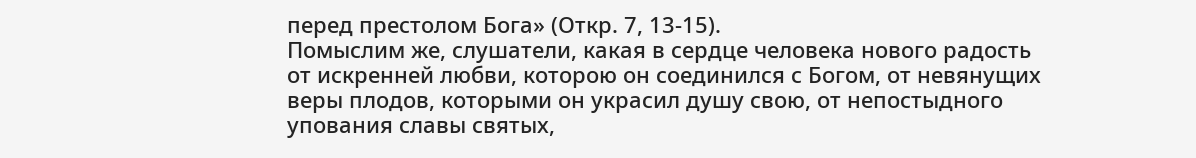перед престолом Бога» (Откр. 7, 13-15).
Помыслим же, слушатели, какая в сердце человека нового радость от искренней любви, которою он соединился с Богом, от невянущих веры плодов, которыми он украсил душу свою, от непостыдного упования славы святых,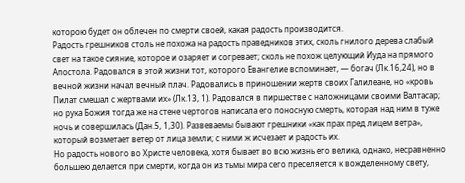которою будет он облечен по смерти своей, какая радость производится.
Радость грешников столь не похожа на радость праведников этих, сколь гнилого дерева слабый свет на такое сияние, которое и озаряет и согревает; сколь не похож целующий Иуда на прямого Апостола. Радовался в этой жизни тот, которого Евангелие вспоминает, — богач (Лк.16,24), но в вечной жизни начал вечный плач. Радовались в приношении жертв своих Галилеане, но «кровь Пилат смешал с жертвами их» (Лк.13, 1). Радовался в пиршестве с наложницами своими Валтасар; но рука Божия тогда же на стене чертогов написала его поносную смерть, которая над ним в туже ночь и совершилась (Дан.5, 1,30). Развеваемы бывают грешники «как прах пред лицем ветра», который возметает ветер от лица земли; с ними ж исчезает и радость их.
Но радость нового во Христе человека, хотя бывает во всю жизнь его велика, однако, несравненно большею делается при смерти, когда он из тьмы мира сего преселяется к вожделенному свету,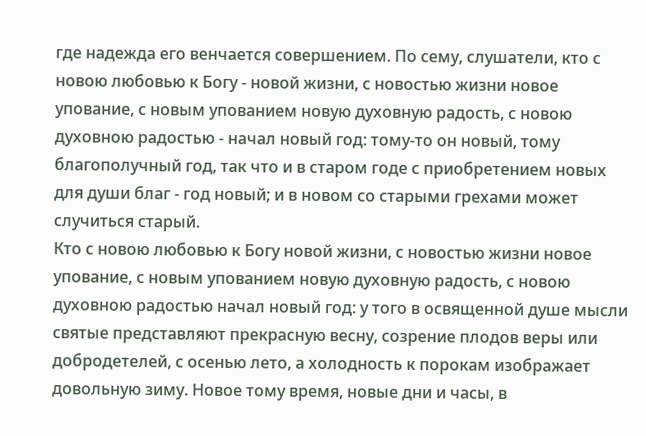где надежда его венчается совершением. По сему, слушатели, кто с новою любовью к Богу - новой жизни, с новостью жизни новое упование, с новым упованием новую духовную радость, с новою духовною радостью - начал новый год: тому-то он новый, тому благополучный год, так что и в старом годе с приобретением новых для души благ - год новый; и в новом со старыми грехами может случиться старый.
Кто с новою любовью к Богу новой жизни, с новостью жизни новое упование, с новым упованием новую духовную радость, с новою духовною радостью начал новый год: у того в освященной душе мысли святые представляют прекрасную весну, созрение плодов веры или добродетелей, с осенью лето, а холодность к порокам изображает довольную зиму. Новое тому время, новые дни и часы, в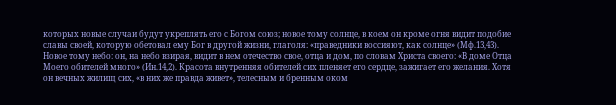которых новые случаи будут укреплять его с Богом союз; новое тому солнце, в коем он кроме огня видит подобие славы своей, которую обетовал ему Бог в другой жизни, глаголя: «праведники воссияют, как солнце» (Мф.13,43). Новое тому небо: он, на небо взирая, видит в нем отечество свое, отца и дом, по словам Христа своего: «В доме Отца Моего обителей много» (Ин.14,2). Красота внутренняя обителей сих пленяет его сердце, зажигает его желания. Хотя он вечных жилищ сих, «в них же правда живет», телесным и бренным оком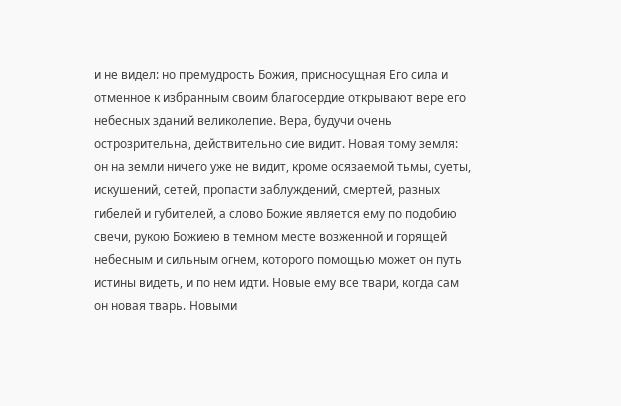и не видел: но премудрость Божия, присносущная Его сила и отменное к избранным своим благосердие открывают вере его небесных зданий великолепие. Вера, будучи очень острозрительна, действительно сие видит. Новая тому земля: он на земли ничего уже не видит, кроме осязаемой тьмы, суеты, искушений, сетей, пропасти заблуждений, смертей, разных гибелей и губителей, а слово Божие является ему по подобию свечи, рукою Божиею в темном месте возженной и горящей небесным и сильным огнем, которого помощью может он путь истины видеть, и по нем идти. Новые ему все твари, когда сам он новая тварь. Новыми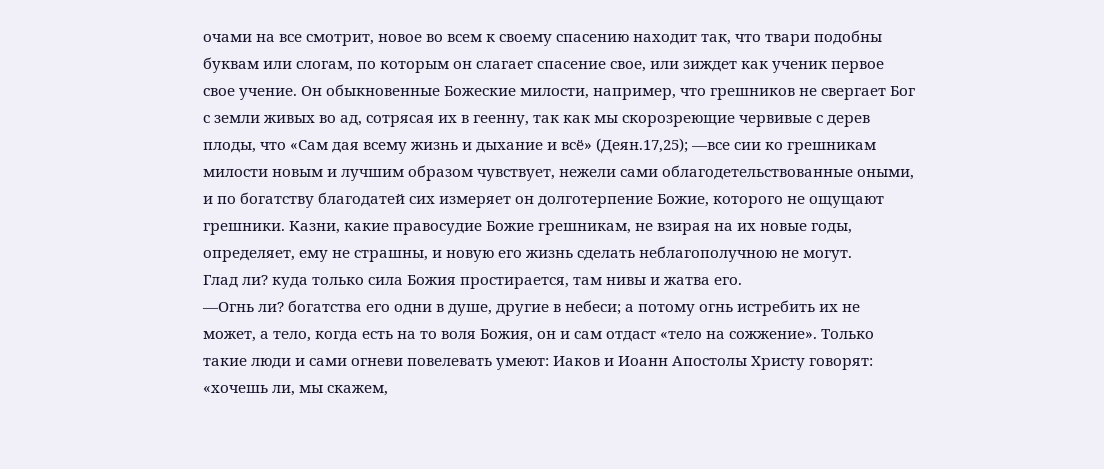очами на все смотрит, новое во всем к своему спасению находит так, что твари подобны буквам или слогам, по которым он слагает спасение свое, или зиждет как ученик первое свое учение. Он обыкновенные Божеские милости, например, что грешников не свергает Бог с земли живых во ад, сотрясая их в геенну, так как мы скорозреющие червивые с дерев плоды, что «Сам дая всему жизнь и дыхание и всё» (Деян.17,25); ―все сии ко грешникам милости новым и лучшим образом чувствует, нежели сами облагодетельствованные оными, и по богатству благодатей сих измеряет он долготерпение Божие, которого не ощущают грешники. Казни, какие правосудие Божие грешникам, не взирая на их новые годы, определяет, ему не страшны, и новую его жизнь сделать неблагополучною не могут.
Глад ли? куда только сила Божия простирается, там нивы и жатва его.
―Огнь ли? богатства его одни в душе, другие в небеси; а потому огнь истребить их не может, а тело, когда есть на то воля Божия, он и сам отдаст «тело на сожжение». Только такие люди и сами огневи повелевать умеют: Иаков и Иоанн Апостолы Христу говорят: «хочешь ли, мы скажем,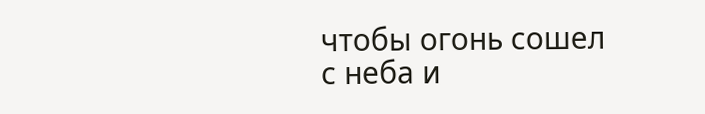чтобы огонь сошел с неба и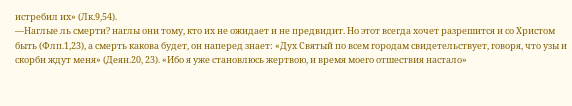истребил их» (Лк.9,54).
―Наглые ль смерти? наглы они тому, кто их не ожидает и не предвидит. Но этот всегда хочет разрешится и со Христом быть (Флп.1,23), а смерть какова будет, он наперед знает: «Дух Святый по всем городам свидетельствует, говоря, что узы и скорби ждут меня» (Деян.20, 23). «Ибо я уже становлюсь жертвою, и время моего отшествия настало»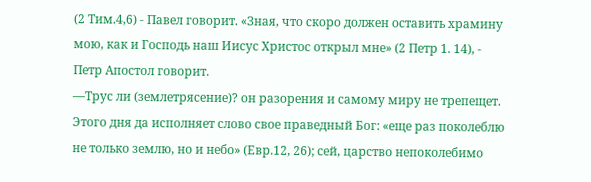(2 Тим.4,6) - Павел говорит. «Зная, что скоро должен оставить храмину мою, как и Господь наш Иисус Христос открыл мне» (2 Петр 1. 14), - Петр Апостол говорит.
―Трус ли (землетрясение)? он разорения и самому миру не трепещет. Этого дня да исполняет слово свое праведный Бог: «еще раз поколеблю не только землю, но и небо» (Евр.12, 26); сей, царство непоколебимо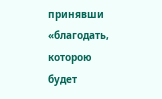принявши «благодать, которою будет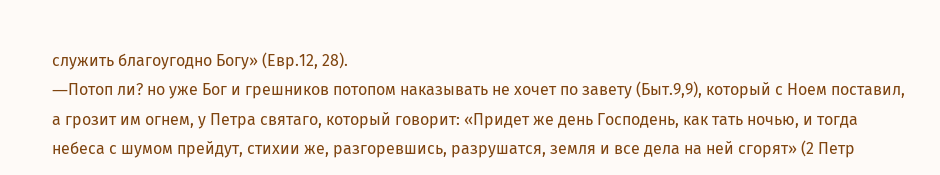служить благоугодно Богу» (Евр.12, 28).
―Потоп ли? но уже Бог и грешников потопом наказывать не хочет по завету (Быт.9,9), который с Ноем поставил, а грозит им огнем, у Петра святаго, который говорит: «Придет же день Господень, как тать ночью, и тогда небеса с шумом прейдут, стихии же, разгоревшись, разрушатся, земля и все дела на ней сгорят» (2 Петр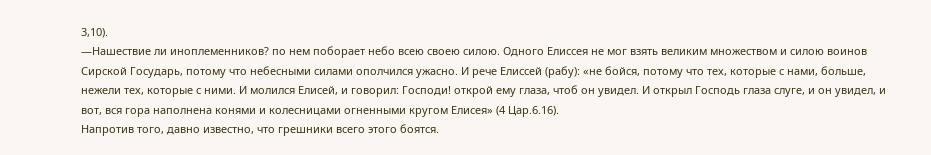3,10).
―Нашествие ли иноплеменников? по нем поборает небо всею своею силою. Одного Елиссея не мог взять великим множеством и силою воинов Сирской Государь, потому что небесными силами ополчился ужасно. И рече Елиссей (рабу): «не бойся, потому что тех, которые с нами, больше, нежели тех, которые с ними. И молился Елисей, и говорил: Господи! открой ему глаза, чтоб он увидел. И открыл Господь глаза слуге, и он увидел, и вот, вся гора наполнена конями и колесницами огненными кругом Елисея» (4 Цар.6.16).
Напротив того, давно известно, что грешники всего этого боятся.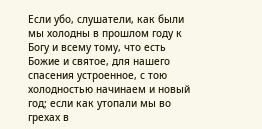Если убо, слушатели, как были мы холодны в прошлом году к Богу и всему тому, что есть Божие и святое, для нашего спасения устроенное, с тою холодностью начинаем и новый год; если как утопали мы во грехах в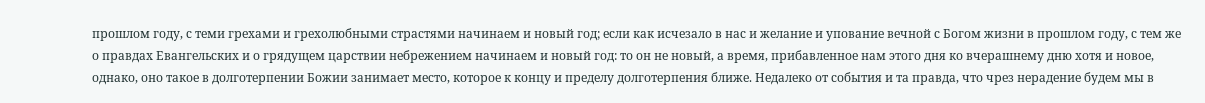прошлом году, с теми грехами и грехолюбными страстями начинаем и новый год; если как исчезало в нас и желание и упование вечной с Богом жизни в прошлом году, с тем же о правдах Евангельских и о грядущем царствии небрежением начинаем и новый год: то он не новый, а время, прибавленное нам этого дня ко вчерашнему дню хотя и новое, однако, оно такое в долготерпении Божии занимает место, которое к концу и пределу долготерпения ближе. Недалеко от события и та правда, что чрез нерадение будем мы в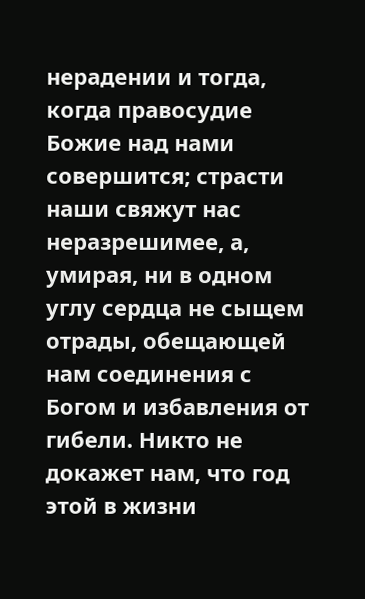нерадении и тогда, когда правосудие Божие над нами совершится; страсти наши свяжут нас неразрешимее, а, умирая, ни в одном углу сердца не сыщем отрады, обещающей нам соединения с Богом и избавления от гибели. Никто не докажет нам, что год этой в жизни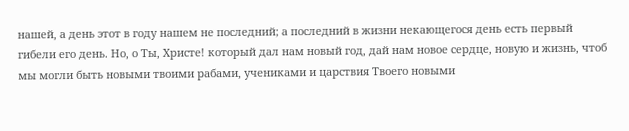нашей, а день этот в году нашем не последний; а последний в жизни некающегося день есть первый гибели его день. Но, о Ты, Христе! который дал нам новый год, дай нам новое сердце, новую и жизнь, чтоб мы могли быть новыми твоими рабами, учениками и царствия Твоего новыми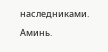наследниками. Аминь.